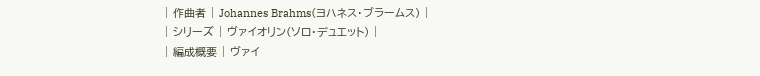| 作曲者 | Johannes Brahms(ヨハネス・ブラームス) |
| シリーズ | ヴァイオリン(ソロ・デュエット) |
| 編成概要 | ヴァイ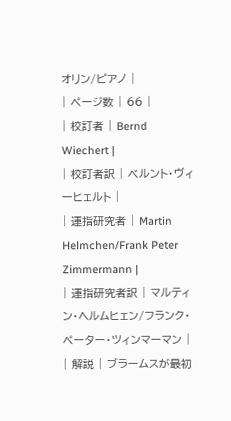オリン/ピアノ |
| ページ数 | 66 |
| 校訂者 | Bernd Wiechert |
| 校訂者訳 | ベルント・ヴィーヒェルト |
| 運指研究者 | Martin Helmchen/Frank Peter Zimmermann |
| 運指研究者訳 | マルティン・ヘルムヒェン/フランク・ペーター・ツィンマーマン |
| 解説 | ブラームスが最初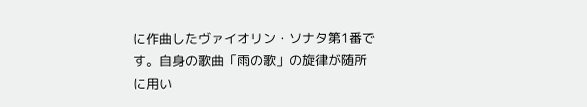に作曲したヴァイオリン・ソナタ第1番です。自身の歌曲「雨の歌」の旋律が随所に用い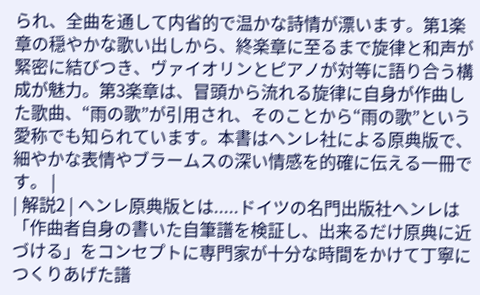られ、全曲を通して内省的で温かな詩情が漂います。第1楽章の穏やかな歌い出しから、終楽章に至るまで旋律と和声が緊密に結びつき、ヴァイオリンとピアノが対等に語り合う構成が魅力。第3楽章は、冒頭から流れる旋律に自身が作曲した歌曲、“雨の歌”が引用され、そのことから“雨の歌”という愛称でも知られています。本書はヘンレ社による原典版で、細やかな表情やブラームスの深い情感を的確に伝える一冊です。 |
| 解説2 | ヘンレ原典版とは.....ドイツの名門出版社ヘンレは「作曲者自身の書いた自筆譜を検証し、出来るだけ原典に近づける」をコンセプトに専門家が十分な時間をかけて丁寧につくりあげた譜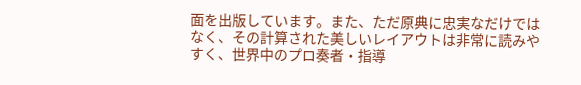面を出版しています。また、ただ原典に忠実なだけではなく、その計算された美しいレイアウトは非常に読みやすく、世界中のプロ奏者・指導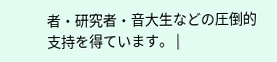者・研究者・音大生などの圧倒的支持を得ています。 |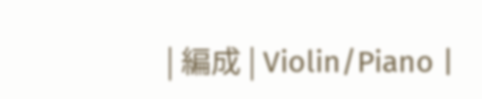| 編成 | Violin/Piano |